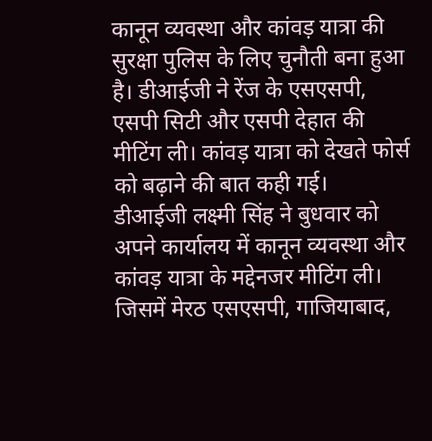कानून व्यवस्था और कांवड़ यात्रा की सुरक्षा पुलिस के लिए चुनौती बना हुआ है। डीआईजी ने रेंज के एसएसपी, एसपी सिटी और एसपी देहात की मीटिंग ली। कांवड़ यात्रा को देखते फोर्स को बढ़ाने की बात कही गई।
डीआईजी लक्ष्मी सिंह ने बुधवार को अपने कार्यालय में कानून व्यवस्था और कांवड़ यात्रा के मद्देनजर मीटिंग ली। जिसमें मेरठ एसएसपी, गाजियाबाद,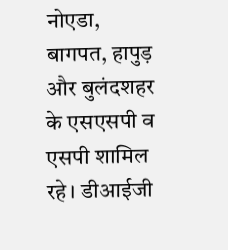नोएडा, बागपत, हापुड़ और बुलंदशहर के एसएसपी व एसपी शामिल रहे। डीआईजी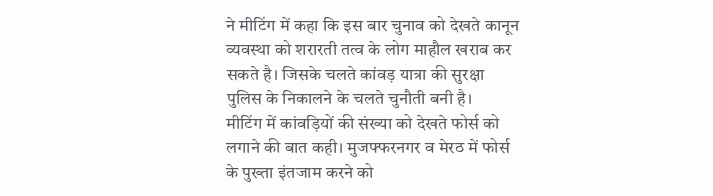ने मीटिंग में कहा कि इस बार चुनाव को देखते कानून व्यवस्था को शरारती तत्व के लोग माहौल खराब कर सकते है। जिसके चलते कांवड़ यात्रा की सुरक्षा पुलिस के निकालने के चलते चुनौती बनी है।
मीटिंग में कांवड़ियों की संख्या को देखते फोर्स को लगाने की बात कही। मुजफ्फरनगर व मेरठ में फोर्स के पुख्ता इंतजाम करने को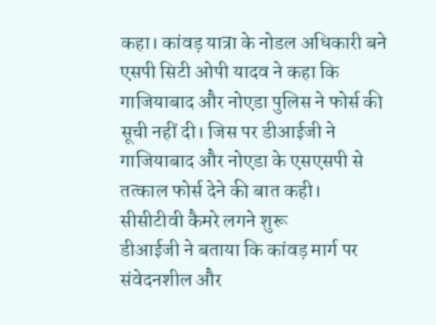कहा। कांवड़ यात्रा के नोडल अधिकारी बने एसपी सिटी ओपी यादव ने कहा कि गाजियाबाद और नोएडा पुलिस ने फोर्स की सूची नहीं दी। जिस पर डीआईजी ने गाजियाबाद और नोएडा के एसएसपी से तत्काल फोर्स देने की बात कही।
सीसीटीवी कैमरे लगने शुरू
डीआईजी ने बताया कि कांवड़ मार्ग पर संवेदनशील और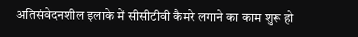अतिसंवेदनशील इलाके में सीसीटीवी कैमरे लगाने का काम शुरू हो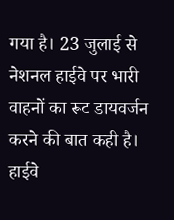गया है। 23 जुलाई से नेशनल हाईवे पर भारी वाहनों का रूट डायवर्जन करने की बात कही है। हाईवे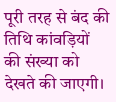पूरी तरह से बंद की तिथि कांवड़ियों की संख्या को देखते की जाएगी।